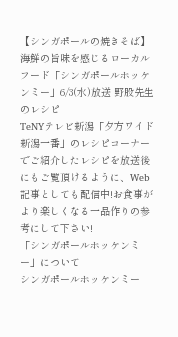【シンガポールの焼きそば】海鮮の旨味を感じるローカルフード「シンガポールホッケンミー」6/3(水)放送 野股先生のレシピ
TeNYテレビ新潟「夕方ワイド新潟一番」のレシピコーナーでご紹介したレシピを放送後にもご覧頂けるように、Web記事としても配信中!お食事がより楽しくなる一品作りの参考にして下さい!
「シンガポールホッケンミー」について
シンガポールホッケンミー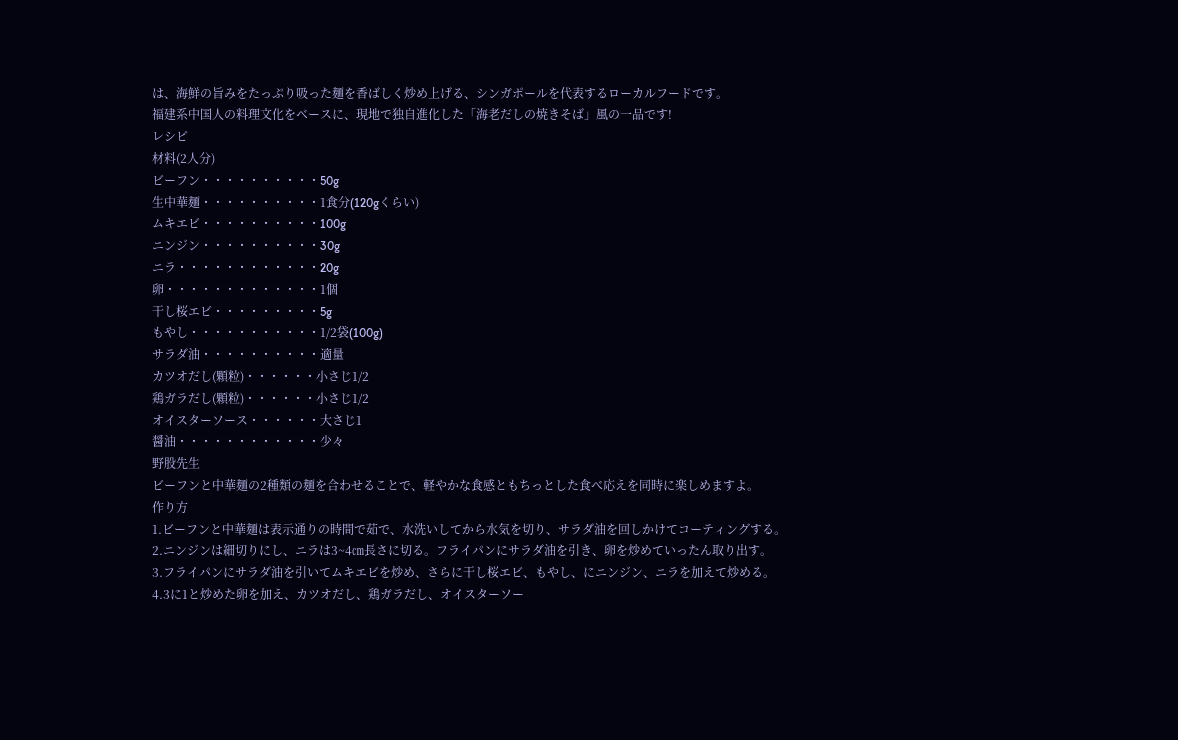は、海鮮の旨みをたっぷり吸った麺を香ばしく炒め上げる、シンガポールを代表するローカルフードです。
福建系中国人の料理文化をベースに、現地で独自進化した「海老だしの焼きそば」風の一品です!
レシピ
材料(2人分)
ビーフン・・・・・・・・・・50g
生中華麺・・・・・・・・・・1食分(120gくらい)
ムキエビ・・・・・・・・・・100g
ニンジン・・・・・・・・・・30g
ニラ・・・・・・・・・・・・20g
卵・・・・・・・・・・・・・1個
干し桜エビ・・・・・・・・・5g
もやし・・・・・・・・・・・1/2袋(100g)
サラダ油・・・・・・・・・・適量
カツオだし(顆粒)・・・・・・小さじ1/2
鶏ガラだし(顆粒)・・・・・・小さじ1/2
オイスターソース・・・・・・大さじ1
醤油・・・・・・・・・・・・少々
野股先生
ビーフンと中華麺の2種類の麺を合わせることで、軽やかな食感ともちっとした食べ応えを同時に楽しめますよ。
作り方
1.ビーフンと中華麺は表示通りの時間で茹で、水洗いしてから水気を切り、サラダ油を回しかけてコーティングする。
2.ニンジンは細切りにし、ニラは3~4㎝長さに切る。フライパンにサラダ油を引き、卵を炒めていったん取り出す。
3.フライパンにサラダ油を引いてムキエビを炒め、さらに干し桜エビ、もやし、にニンジン、ニラを加えて炒める。
4.3に1と炒めた卵を加え、カツオだし、鶏ガラだし、オイスターソー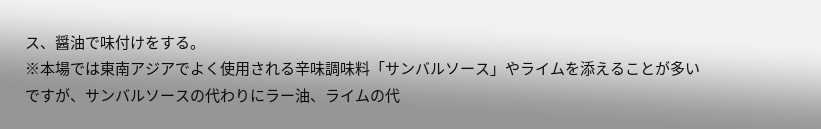ス、醤油で味付けをする。
※本場では東南アジアでよく使用される辛味調味料「サンバルソース」やライムを添えることが多いですが、サンバルソースの代わりにラー油、ライムの代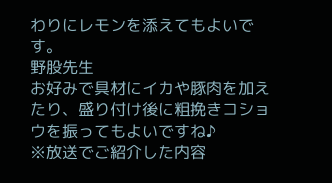わりにレモンを添えてもよいです。
野股先生
お好みで具材にイカや豚肉を加えたり、盛り付け後に粗挽きコショウを振ってもよいですね♪
※放送でご紹介した内容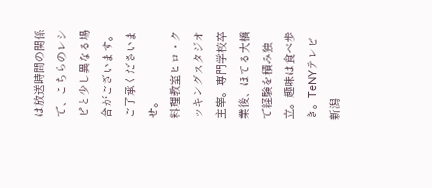は放送時間の関係で、こちらのレシピと少し異なる場合がございます。ご了承くださいませ。
料理教室ヒロ・クッキングスタジオ主宰。専門学校卒業後、ほてる大橋で経験を積み独立。趣味は食べ歩き。TeNYテレビ新潟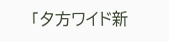「夕方ワイド新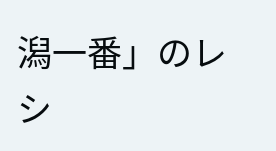潟一番」のレシ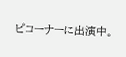ピコーナーに出演中。